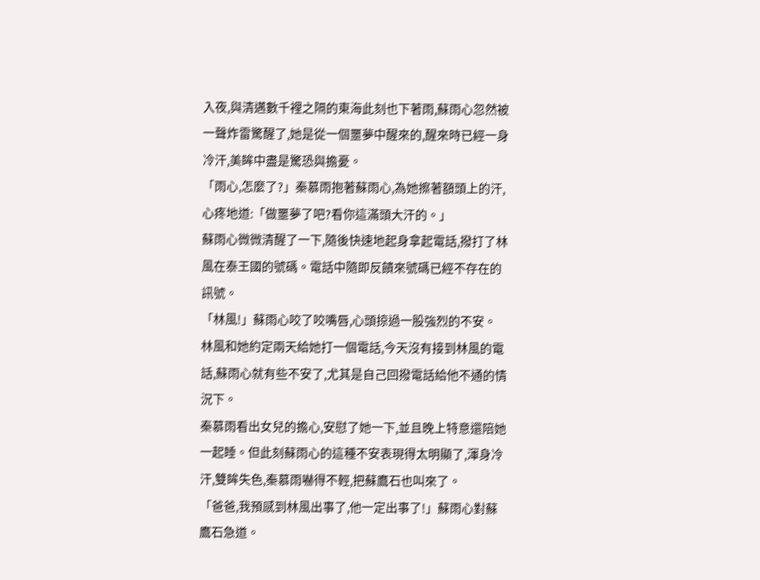入夜,與清邁數千裡之隔的東海此刻也下著雨,蘇雨心忽然被一聲炸雷驚醒了,她是從一個噩夢中醒來的,醒來時已經一身冷汗,美眸中盡是驚恐與擔憂。
「雨心,怎麼了?」秦慕雨抱著蘇雨心,為她擦著額頭上的汗,心疼地道:「做噩夢了吧?看你這滿頭大汗的。」
蘇雨心微微清醒了一下,隨後快速地起身拿起電話,撥打了林風在泰王國的號碼。電話中隨即反饋來號碼已經不存在的訊號。
「林風!」蘇雨心咬了咬嘴唇,心頭掠過一股強烈的不安。
林風和她約定兩天給她打一個電話,今天沒有接到林風的電話,蘇雨心就有些不安了,尤其是自己回撥電話給他不通的情況下。
秦慕雨看出女兒的擔心,安慰了她一下,並且晚上特意還陪她一起睡。但此刻蘇雨心的這種不安表現得太明顯了,渾身冷汗,雙眸失色,秦慕雨嚇得不輕,把蘇鷹石也叫來了。
「爸爸,我預感到林風出事了,他一定出事了!」蘇雨心對蘇鷹石急道。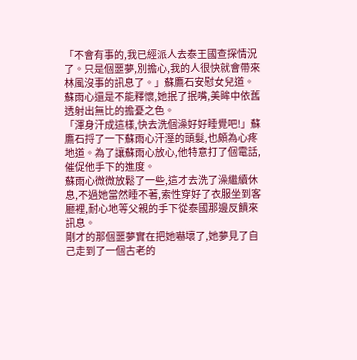「不會有事的,我已經派人去泰王國查探情況了。只是個噩夢,別擔心,我的人很快就會帶來林風沒事的訊息了。」蘇鷹石安慰女兒道。
蘇雨心還是不能釋懷,她抿了抿嘴,美眸中依舊透射出無比的擔憂之色。
「渾身汗成這樣,快去洗個澡好好睡覺吧!」蘇鷹石捋了一下蘇雨心汗溼的頭髮,也頗為心疼地道。為了讓蘇雨心放心,他特意打了個電話,催促他手下的進度。
蘇雨心微微放鬆了一些,這才去洗了澡繼續休息,不過她當然睡不著,索性穿好了衣服坐到客廳裡,耐心地等父親的手下從泰國那邊反饋來訊息。
剛才的那個噩夢實在把她嚇壞了,她夢見了自己走到了一個古老的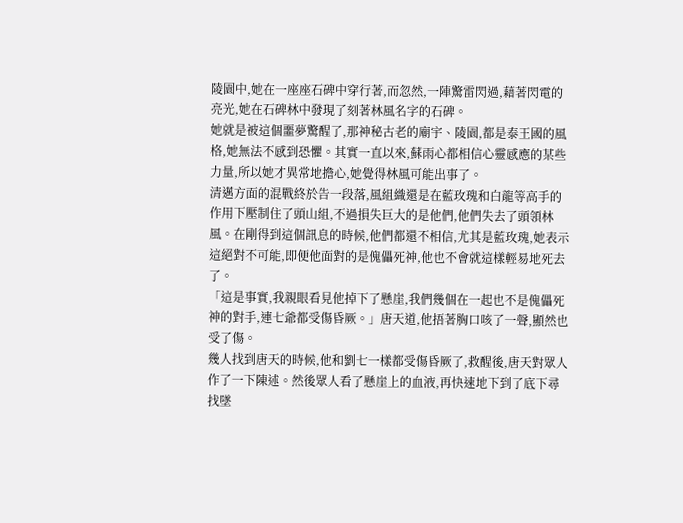陵園中,她在一座座石碑中穿行著,而忽然,一陣驚雷閃過,藉著閃電的亮光,她在石碑林中發現了刻著林風名字的石碑。
她就是被這個噩夢驚醒了,那神秘古老的廟宇、陵園,都是泰王國的風格,她無法不感到恐懼。其實一直以來,蘇雨心都相信心靈感應的某些力量,所以她才異常地擔心,她覺得林風可能出事了。
清邁方面的混戰終於告一段落,風組織還是在藍玫瑰和白龍等高手的作用下壓制住了頭山組,不過損失巨大的是他們,他們失去了頭領林風。在剛得到這個訊息的時候,他們都還不相信,尤其是藍玫瑰,她表示這絕對不可能,即便他面對的是傀儡死神,他也不會就這樣輕易地死去了。
「這是事實,我親眼看見他掉下了懸崖,我們幾個在一起也不是傀儡死神的對手,連七爺都受傷昏厥。」唐天道,他捂著胸口咳了一聲,顯然也受了傷。
幾人找到唐天的時候,他和劉七一樣都受傷昏厥了,救醒後,唐天對眾人作了一下陳述。然後眾人看了懸崖上的血液,再快速地下到了底下尋找墜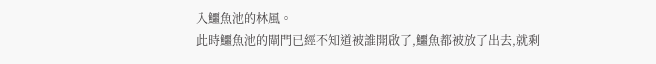入鱷魚池的林風。
此時鱷魚池的閘門已經不知道被誰開啟了,鱷魚都被放了出去,就剩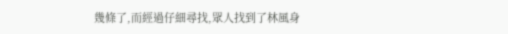幾條了,而經過仔細尋找,眾人找到了林風身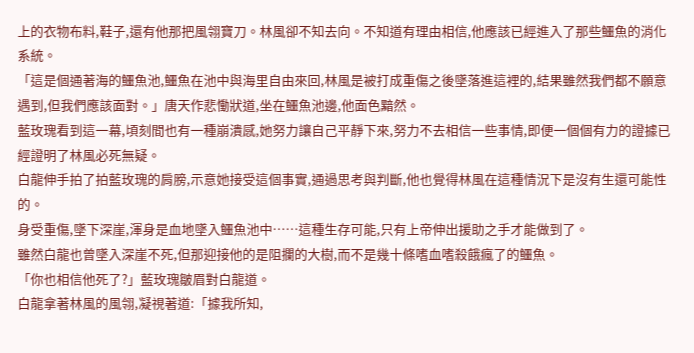上的衣物布料,鞋子,還有他那把風翎寶刀。林風卻不知去向。不知道有理由相信,他應該已經進入了那些鱷魚的消化系統。
「這是個通著海的鱷魚池,鱷魚在池中與海里自由來回,林風是被打成重傷之後墜落進這裡的,結果雖然我們都不願意遇到,但我們應該面對。」唐天作悲慟狀道,坐在鱷魚池邊,他面色黯然。
藍玫瑰看到這一幕,頃刻間也有一種崩潰感,她努力讓自己平靜下來,努力不去相信一些事情,即便一個個有力的證據已經證明了林風必死無疑。
白龍伸手拍了拍藍玫瑰的肩膀,示意她接受這個事實,通過思考與判斷,他也覺得林風在這種情況下是沒有生還可能性的。
身受重傷,墜下深崖,渾身是血地墜入鱷魚池中……這種生存可能,只有上帝伸出援助之手才能做到了。
雖然白龍也曾墜入深崖不死,但那迎接他的是阻攔的大樹,而不是幾十條嗜血嗜殺餓瘋了的鱷魚。
「你也相信他死了?」藍玫瑰皺眉對白龍道。
白龍拿著林風的風翎,凝視著道:「據我所知,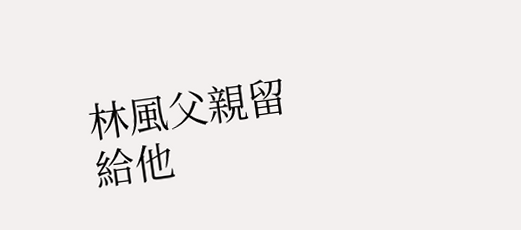林風父親留給他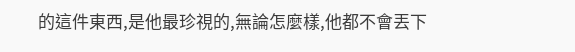的這件東西,是他最珍視的,無論怎麼樣,他都不會丟下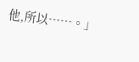他,所以……。」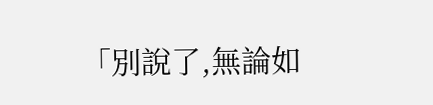「別說了,無論如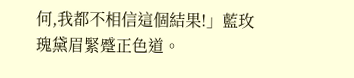何,我都不相信這個結果!」藍玫瑰黛眉緊蹙正色道。